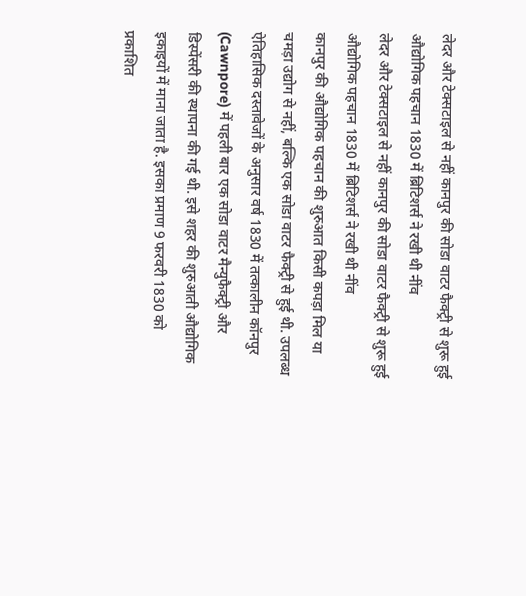लेदर और टेक्सटाइल से नहीं कानपुर की सोडा वाटर फैक्ट्री से शुरू हुई औद्योगिक पहचान 1830 में ब्रिटिशर्स ने रखी थी नींव
लेदर और टेक्सटाइल से नहीं कानपुर की सोडा वाटर फैक्ट्री से शुरू हुई औद्योगिक पहचान 1830 में ब्रिटिशर्स ने रखी थी नींव
कानपुर की औद्योगिक पहचान की शुरुआत किसी कपड़ा मिल या चमड़ा उद्योग से नहीं, बल्कि एक सोडा वाटर फैक्ट्री से हुई थी. उपलब्ध ऐतिहासिक दस्तावेजों के अनुसार वर्ष 1830 में तत्कालीन कॉनपुर (Cawnpore) में पहली बार एक सोडा वाटर मैन्युफैक्ट्री और डिस्पेंसरी की स्थापना की गई थी. इसे शहर की शुरुआती औद्योगिक इकाइयों में माना जाता है. इसका प्रमाण 9 फरवरी 1830 को प्रकाशित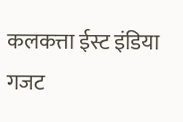कलकत्ता ईस्ट इंडिया गजट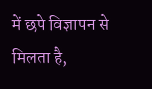में छपे विज्ञापन से मिलता है,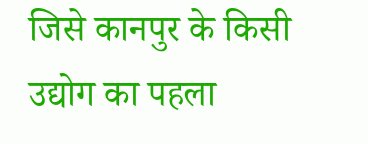जिसे कानपुर के किसी उद्योग का पहला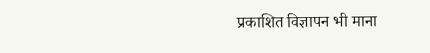प्रकाशित विज्ञापन भी माना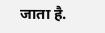जाता है.